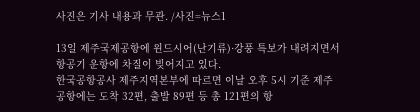사진은 기사 내용과 무관. /사진=뉴스1

13일 제주국제공항에 윈드시어(난기류)·강풍 특보가 내려지면서 항공기 운항에 차질이 빚어지고 있다.
한국공항공사 제주지역본부에 따르면 이날 오후 5시 기준 제주공항에는 도착 32편, 출발 89편 등 총 121편의 항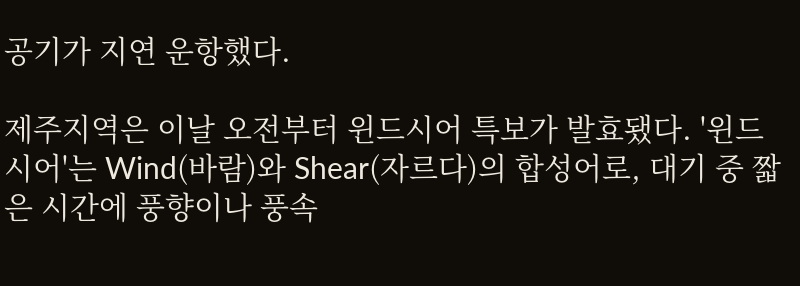공기가 지연 운항했다.

제주지역은 이날 오전부터 윈드시어 특보가 발효됐다. '윈드시어'는 Wind(바람)와 Shear(자르다)의 합성어로, 대기 중 짧은 시간에 풍향이나 풍속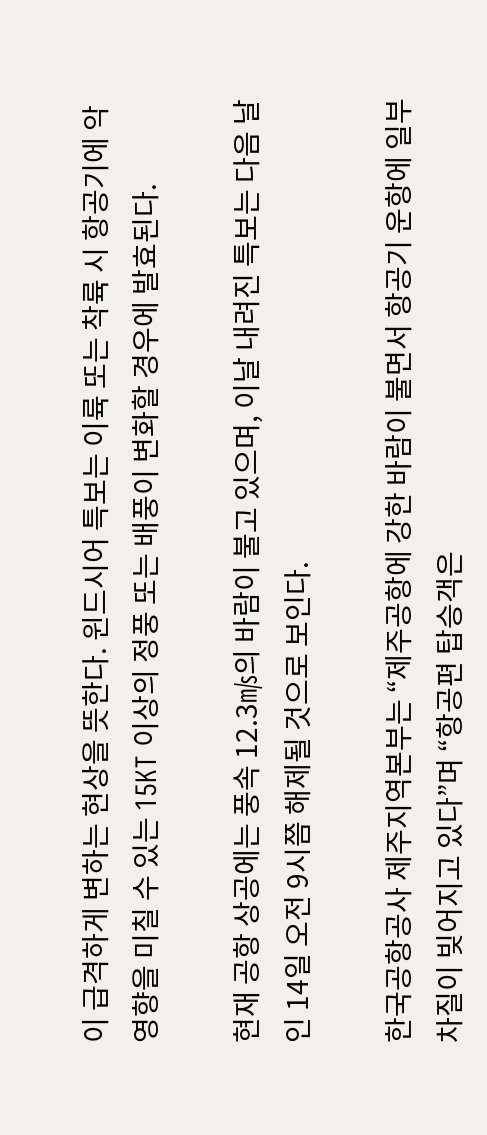이 급격하게 변하는 현상을 뜻한다. 윈드시어 특보는 이륙 또는 착륙 시 항공기에 악영향을 미칠 수 있는 15KT 이상의 정풍 또는 배풍이 변화할 경우에 발효된다.

현재 공항 상공에는 풍속 12.3㎧의 바람이 불고 있으며, 이날 내려진 특보는 다음 날인 14일 오전 9시쯤 해제될 것으로 보인다.

한국공항공사 제주지역본부는 “제주공항에 강한 바람이 불면서 항공기 운항에 일부 차질이 빚어지고 있다”며 “항공편 탑승객은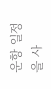운항 일정을 사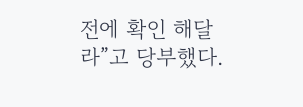전에 확인 해달라”고 당부했다.